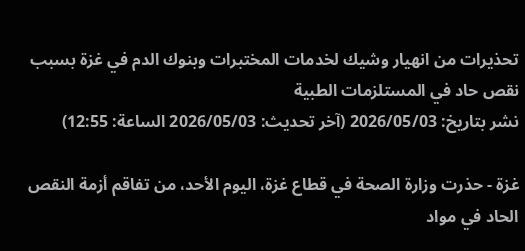تحذيرات من انهيار وشيك لخدمات المختبرات وبنوك الدم في غزة بسبب نقص حاد في المستلزمات الطبية
نشر بتاريخ: 2026/05/03 (آخر تحديث: 2026/05/03 الساعة: 12:55)

غزة - حذرت وزارة الصحة في قطاع غزة، اليوم الأحد، من تفاقم أزمة النقص الحاد في مواد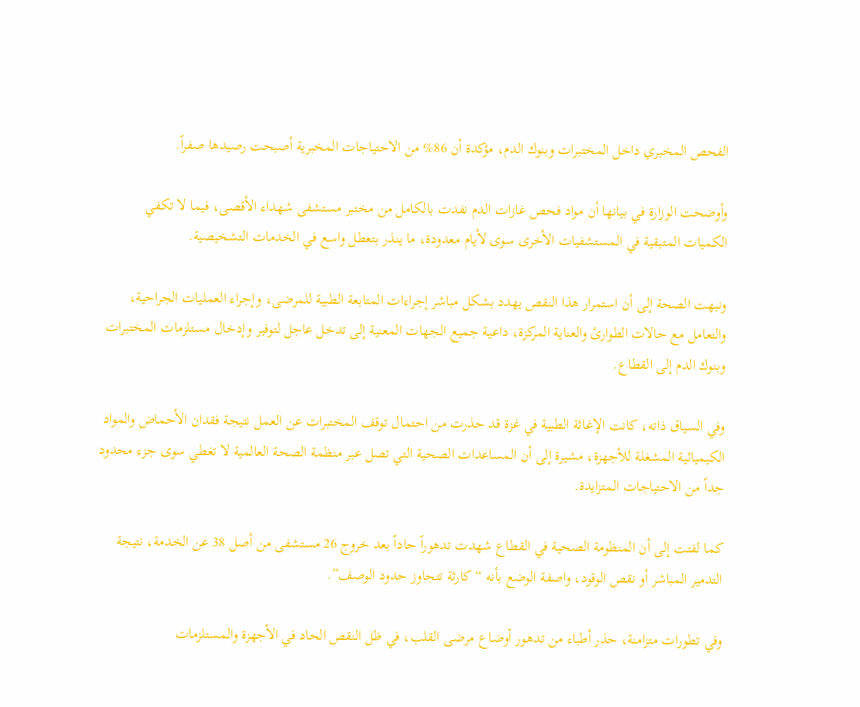الفحص المخبري داخل المختبرات وبنوك الدم، مؤكدة أن 86% من الاحتياجات المخبرية أصبحت رصيدها صفراً.

وأوضحت الوزارة في بيانها أن مواد فحص غازات الدم نفدت بالكامل من مختبر مستشفى شهداء الأقصى، فيما لا تكفي الكميات المتبقية في المستشفيات الأخرى سوى لأيام معدودة، ما ينذر بتعطل واسع في الخدمات التشخيصية.

ونبهت الصحة إلى أن استمرار هذا النقص يهدد بشكل مباشر إجراءات المتابعة الطبية للمرضى، وإجراء العمليات الجراحية، والتعامل مع حالات الطوارئ والعناية المركزة، داعية جميع الجهات المعنية إلى تدخل عاجل لتوفير وإدخال مستلزمات المختبرات وبنوك الدم إلى القطاع.

وفي السياق ذاته، كانت الإغاثة الطبية في غزة قد حذرت من احتمال توقف المختبرات عن العمل نتيجة فقدان الأحماض والمواد الكيميائية المشغلة للأجهزة، مشيرة إلى أن المساعدات الصحية التي تصل عبر منظمة الصحة العالمية لا تغطي سوى جزء محدود جداً من الاحتياجات المتزايدة.

كما لفتت إلى أن المنظومة الصحية في القطاع شهدت تدهوراً حاداً بعد خروج 26 مستشفى من أصل 38 عن الخدمة، نتيجة التدمير المباشر أو نقص الوقود، واصفة الوضع بأنه “كارثة تتجاوز حدود الوصف”.

وفي تطورات متزامنة، حذر أطباء من تدهور أوضاع مرضى القلب، في ظل النقص الحاد في الأجهزة والمستلزمات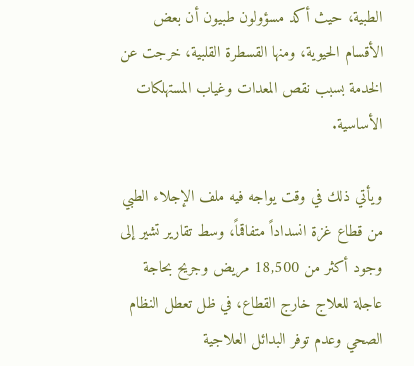الطبية، حيث أكد مسؤولون طبيون أن بعض الأقسام الحيوية، ومنها القسطرة القلبية، خرجت عن الخدمة بسبب نقص المعدات وغياب المستهلكات الأساسية.

ويأتي ذلك في وقت يواجه فيه ملف الإجلاء الطبي من قطاع غزة انسداداً متفاقماً، وسط تقارير تشير إلى وجود أكثر من 18,500 مريض وجريح بحاجة عاجلة للعلاج خارج القطاع، في ظل تعطل النظام الصحي وعدم توفر البدائل العلاجية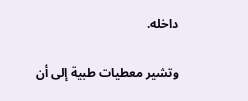داخله.

وتشير معطيات طبية إلى أن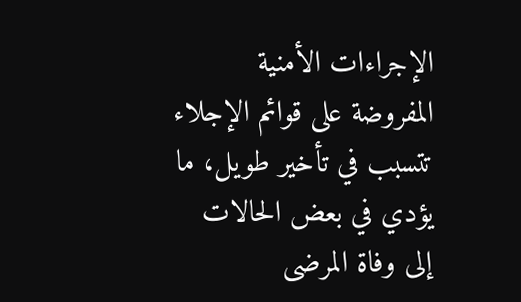الإجراءات الأمنية المفروضة على قوائم الإجلاء تتسبب في تأخير طويل، ما يؤدي في بعض الحالات إلى وفاة المرضى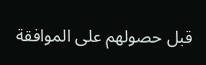قبل حصولهم على الموافقة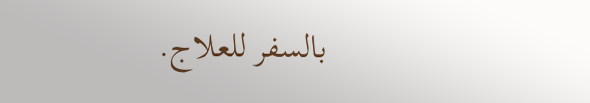بالسفر للعلاج.